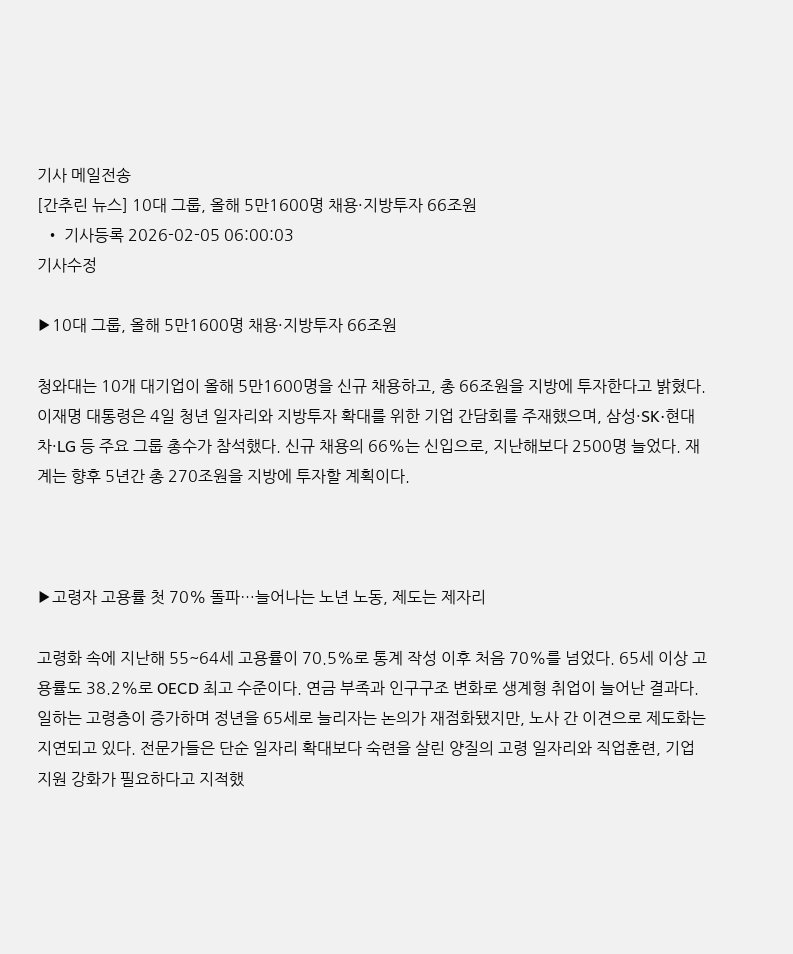기사 메일전송
[간추린 뉴스] 10대 그룹, 올해 5만1600명 채용·지방투자 66조원
  • 기사등록 2026-02-05 06:00:03
기사수정

▶10대 그룹, 올해 5만1600명 채용·지방투자 66조원

청와대는 10개 대기업이 올해 5만1600명을 신규 채용하고, 총 66조원을 지방에 투자한다고 밝혔다. 이재명 대통령은 4일 청년 일자리와 지방투자 확대를 위한 기업 간담회를 주재했으며, 삼성·SK·현대차·LG 등 주요 그룹 총수가 참석했다. 신규 채용의 66%는 신입으로, 지난해보다 2500명 늘었다. 재계는 향후 5년간 총 270조원을 지방에 투자할 계획이다.



▶고령자 고용률 첫 70% 돌파…늘어나는 노년 노동, 제도는 제자리

고령화 속에 지난해 55~64세 고용률이 70.5%로 통계 작성 이후 처음 70%를 넘었다. 65세 이상 고용률도 38.2%로 OECD 최고 수준이다. 연금 부족과 인구구조 변화로 생계형 취업이 늘어난 결과다. 일하는 고령층이 증가하며 정년을 65세로 늘리자는 논의가 재점화됐지만, 노사 간 이견으로 제도화는 지연되고 있다. 전문가들은 단순 일자리 확대보다 숙련을 살린 양질의 고령 일자리와 직업훈련, 기업 지원 강화가 필요하다고 지적했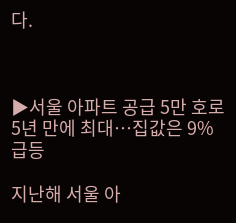다.



▶서울 아파트 공급 5만 호로 5년 만에 최대…집값은 9% 급등

지난해 서울 아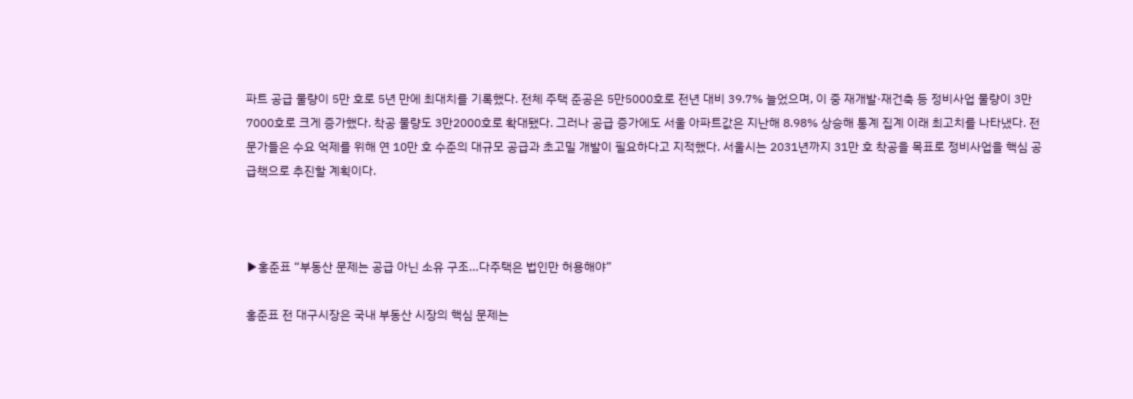파트 공급 물량이 5만 호로 5년 만에 최대치를 기록했다. 전체 주택 준공은 5만5000호로 전년 대비 39.7% 늘었으며, 이 중 재개발·재건축 등 정비사업 물량이 3만7000호로 크게 증가했다. 착공 물량도 3만2000호로 확대됐다. 그러나 공급 증가에도 서울 아파트값은 지난해 8.98% 상승해 통계 집계 이래 최고치를 나타냈다. 전문가들은 수요 억제를 위해 연 10만 호 수준의 대규모 공급과 초고밀 개발이 필요하다고 지적했다. 서울시는 2031년까지 31만 호 착공을 목표로 정비사업을 핵심 공급책으로 추진할 계획이다.



▶홍준표 “부동산 문제는 공급 아닌 소유 구조…다주택은 법인만 허용해야”

홍준표 전 대구시장은 국내 부동산 시장의 핵심 문제는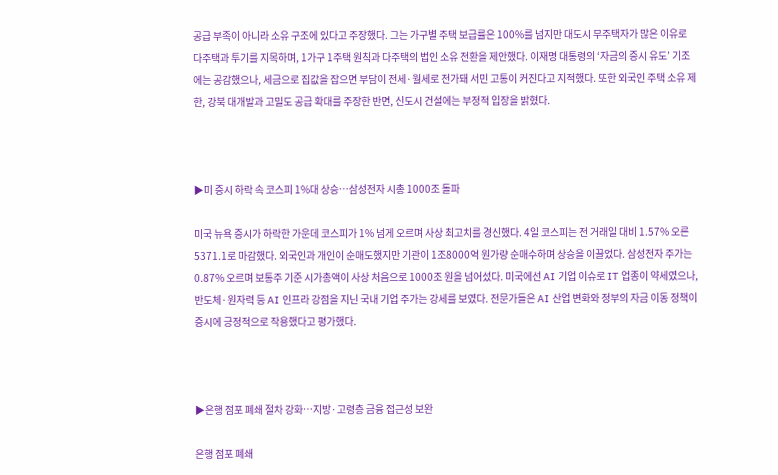공급 부족이 아니라 소유 구조에 있다고 주장했다. 그는 가구별 주택 보급률은 100%를 넘지만 대도시 무주택자가 많은 이유로 다주택과 투기를 지목하며, 1가구 1주택 원칙과 다주택의 법인 소유 전환을 제안했다. 이재명 대통령의 ‘자금의 증시 유도’ 기조에는 공감했으나, 세금으로 집값을 잡으면 부담이 전세·월세로 전가돼 서민 고통이 커진다고 지적했다. 또한 외국인 주택 소유 제한, 강북 대개발과 고밀도 공급 확대를 주장한 반면, 신도시 건설에는 부정적 입장을 밝혔다.



▶미 증시 하락 속 코스피 1%대 상승…삼성전자 시총 1000조 돌파

미국 뉴욕 증시가 하락한 가운데 코스피가 1% 넘게 오르며 사상 최고치를 경신했다. 4일 코스피는 전 거래일 대비 1.57% 오른 5371.1로 마감했다. 외국인과 개인이 순매도했지만 기관이 1조8000억 원가량 순매수하며 상승을 이끌었다. 삼성전자 주가는 0.87% 오르며 보통주 기준 시가총액이 사상 처음으로 1000조 원을 넘어섰다. 미국에선 AI 기업 이슈로 IT 업종이 약세였으나, 반도체·원자력 등 AI 인프라 강점을 지닌 국내 기업 주가는 강세를 보였다. 전문가들은 AI 산업 변화와 정부의 자금 이동 정책이 증시에 긍정적으로 작용했다고 평가했다.



▶은행 점포 폐쇄 절차 강화…지방·고령층 금융 접근성 보완

은행 점포 폐쇄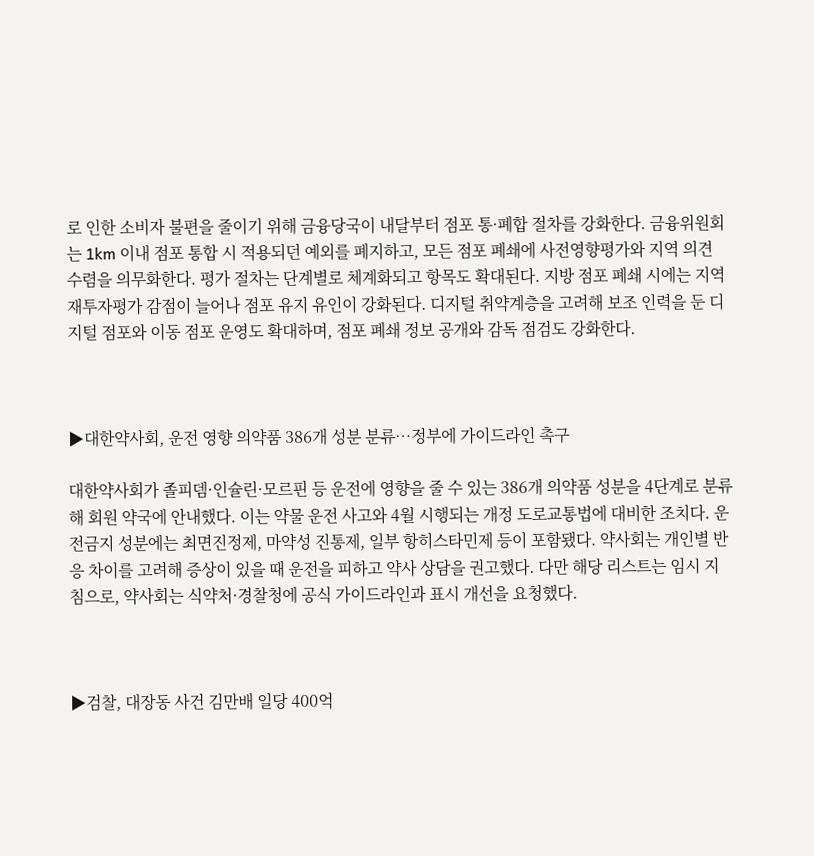로 인한 소비자 불편을 줄이기 위해 금융당국이 내달부터 점포 통·폐합 절차를 강화한다. 금융위원회는 1km 이내 점포 통합 시 적용되던 예외를 폐지하고, 모든 점포 폐쇄에 사전영향평가와 지역 의견 수렴을 의무화한다. 평가 절차는 단계별로 체계화되고 항목도 확대된다. 지방 점포 폐쇄 시에는 지역재투자평가 감점이 늘어나 점포 유지 유인이 강화된다. 디지털 취약계층을 고려해 보조 인력을 둔 디지털 점포와 이동 점포 운영도 확대하며, 점포 폐쇄 정보 공개와 감독 점검도 강화한다.



▶대한약사회, 운전 영향 의약품 386개 성분 분류…정부에 가이드라인 촉구

대한약사회가 졸피뎀·인슐린·모르핀 등 운전에 영향을 줄 수 있는 386개 의약품 성분을 4단계로 분류해 회원 약국에 안내했다. 이는 약물 운전 사고와 4월 시행되는 개정 도로교통법에 대비한 조치다. 운전금지 성분에는 최면진정제, 마약성 진통제, 일부 항히스타민제 등이 포함됐다. 약사회는 개인별 반응 차이를 고려해 증상이 있을 때 운전을 피하고 약사 상담을 권고했다. 다만 해당 리스트는 임시 지침으로, 약사회는 식약처·경찰청에 공식 가이드라인과 표시 개선을 요청했다.



▶검찰, 대장동 사건 김만배 일당 400억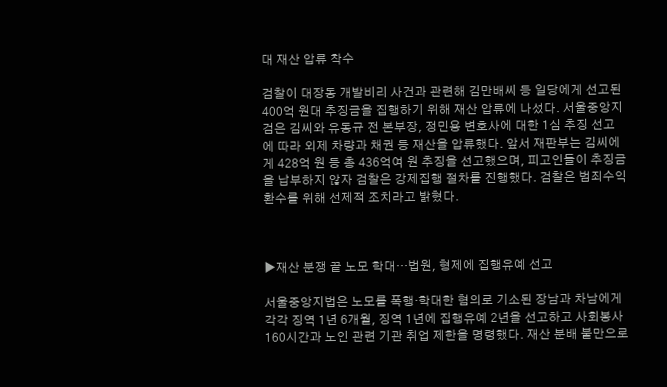대 재산 압류 착수

검찰이 대장동 개발비리 사건과 관련해 김만배씨 등 일당에게 선고된 400억 원대 추징금을 집행하기 위해 재산 압류에 나섰다. 서울중앙지검은 김씨와 유동규 전 본부장, 정민용 변호사에 대한 1심 추징 선고에 따라 외제 차량과 채권 등 재산을 압류했다. 앞서 재판부는 김씨에게 428억 원 등 총 436억여 원 추징을 선고했으며, 피고인들이 추징금을 납부하지 않자 검찰은 강제집행 절차를 진행했다. 검찰은 범죄수익 환수를 위해 선제적 조치라고 밝혔다.



▶재산 분쟁 끝 노모 학대…법원, 형제에 집행유예 선고

서울중앙지법은 노모를 폭행·학대한 혐의로 기소된 장남과 차남에게 각각 징역 1년 6개월, 징역 1년에 집행유예 2년을 선고하고 사회봉사 160시간과 노인 관련 기관 취업 제한을 명령했다. 재산 분배 불만으로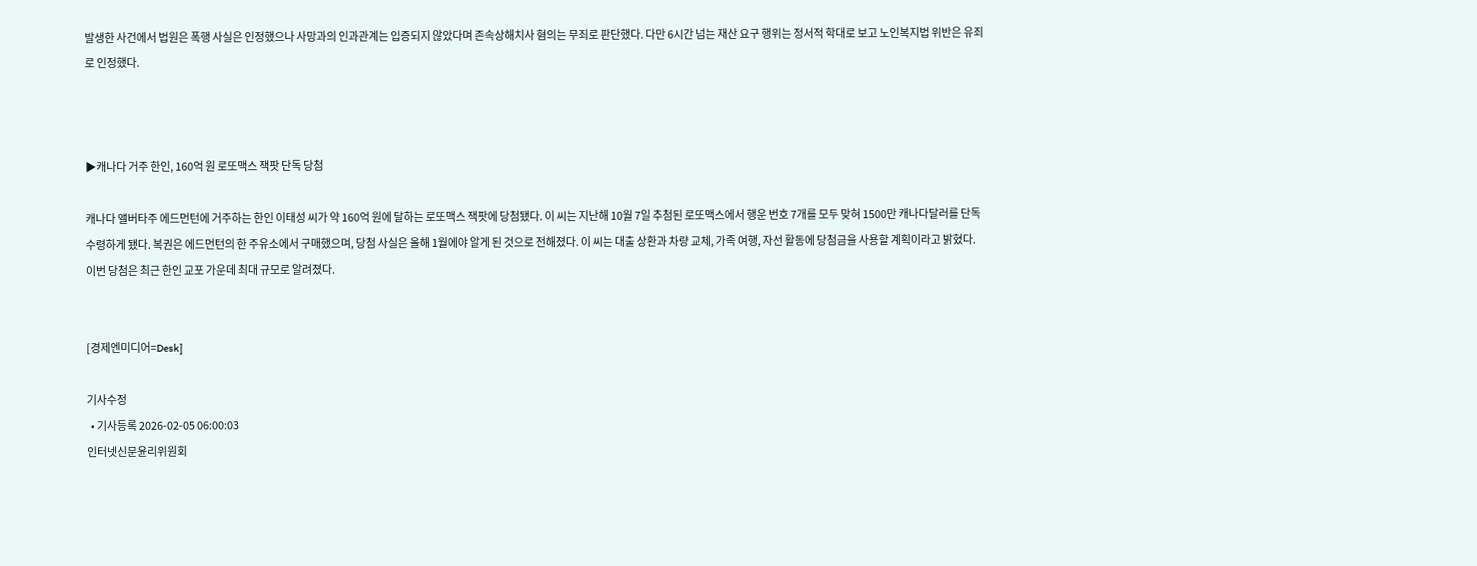발생한 사건에서 법원은 폭행 사실은 인정했으나 사망과의 인과관계는 입증되지 않았다며 존속상해치사 혐의는 무죄로 판단했다. 다만 6시간 넘는 재산 요구 행위는 정서적 학대로 보고 노인복지법 위반은 유죄로 인정했다.



▶캐나다 거주 한인, 160억 원 로또맥스 잭팟 단독 당첨

캐나다 앨버타주 에드먼턴에 거주하는 한인 이태성 씨가 약 160억 원에 달하는 로또맥스 잭팟에 당첨됐다. 이 씨는 지난해 10월 7일 추첨된 로또맥스에서 행운 번호 7개를 모두 맞혀 1500만 캐나다달러를 단독 수령하게 됐다. 복권은 에드먼턴의 한 주유소에서 구매했으며, 당첨 사실은 올해 1월에야 알게 된 것으로 전해졌다. 이 씨는 대출 상환과 차량 교체, 가족 여행, 자선 활동에 당첨금을 사용할 계획이라고 밝혔다. 이번 당첨은 최근 한인 교포 가운데 최대 규모로 알려졌다.


[경제엔미디어=Desk]

기사수정
  • 기사등록 2026-02-05 06:00:03
인터넷신문윤리위원회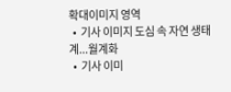확대이미지 영역
  •  기사 이미지 도심 속 자연 생태계...월계화
  •  기사 이미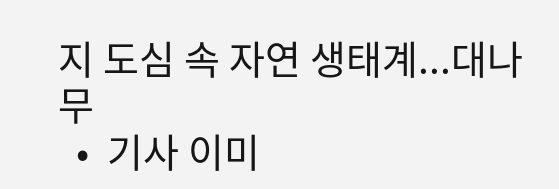지 도심 속 자연 생태계...대나무
  •  기사 이미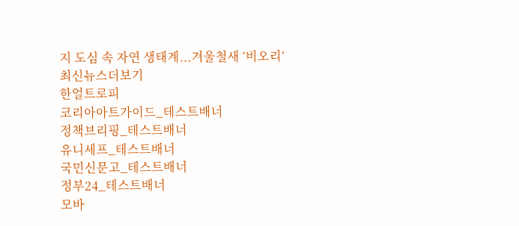지 도심 속 자연 생태계...겨울철새 ‘비오리’
최신뉴스더보기
한얼트로피
코리아아트가이드_테스트배너
정책브리핑_테스트배너
유니세프_테스트배너
국민신문고_테스트배너
정부24_테스트배너
모바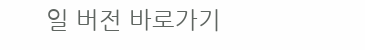일 버전 바로가기